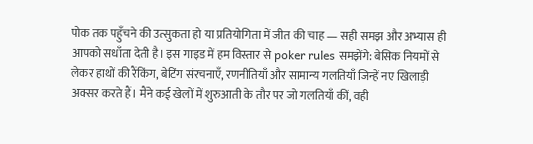पोक तक पहुँचने की उत्सुकता हो या प्रतियोगिता में जीत की चाह — सही समझ और अभ्यास ही आपको सधाँता देती है। इस गाइड में हम विस्तार से poker rules समझेंगे: बेसिक नियमों से लेकर हाथों की रैंकिंग, बेटिंग संरचनाएँ, रणनीतियाँ और सामान्य गलतियाँ जिन्हें नए खिलाड़ी अक्सर करते हैं। मैंने कई खेलों में शुरुआती के तौर पर जो गलतियाँ कीं, वही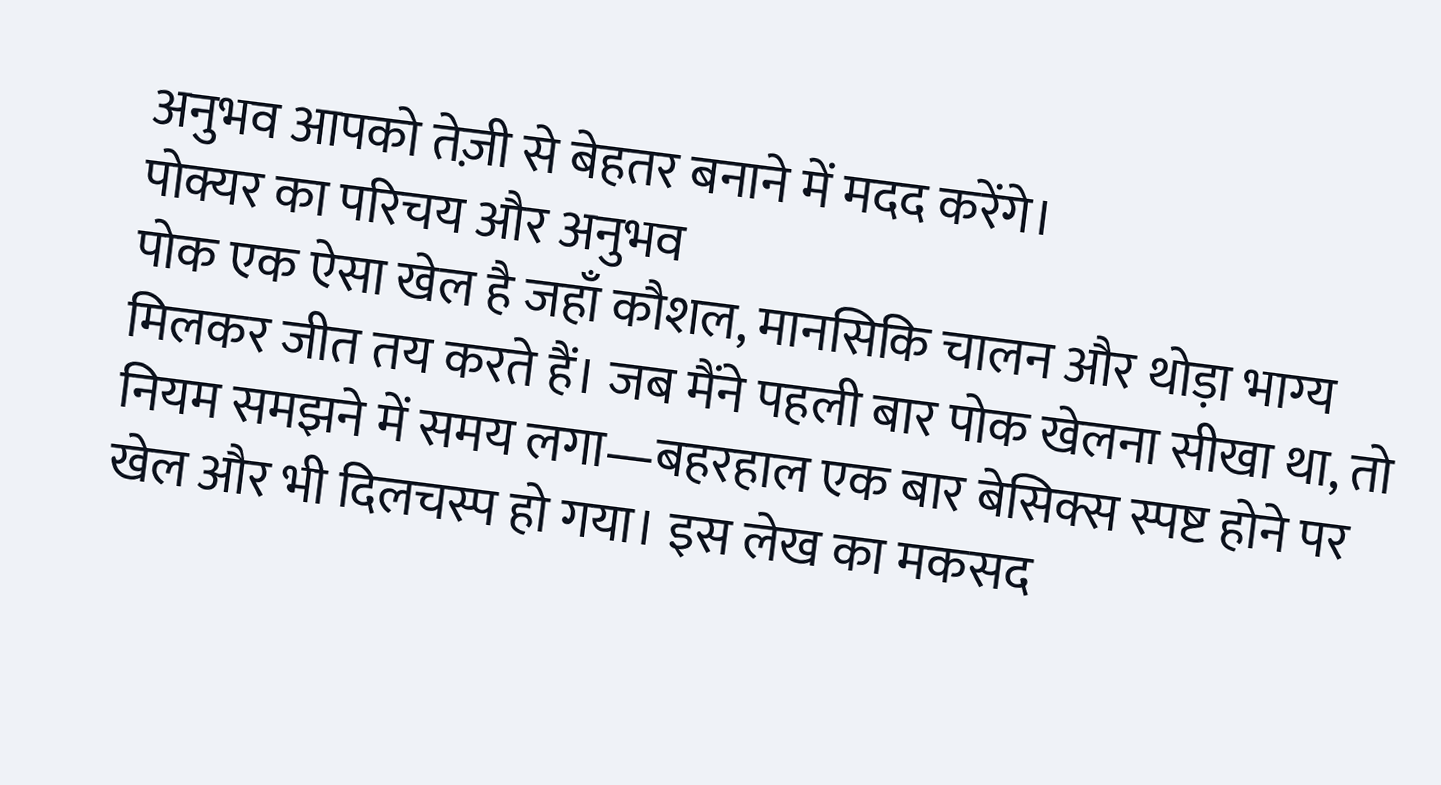अनुभव आपको तेज़ी से बेहतर बनाने में मदद करेंगे।
पोक्यर का परिचय और अनुभव
पोक एक ऐसा खेल है जहाँ कौशल, मानसिकि चालन और थोड़ा भाग्य मिलकर जीत तय करते हैं। जब मैंने पहली बार पोक खेलना सीखा था, तो नियम समझने में समय लगा—बहरहाल एक बार बेसिक्स स्पष्ट होने पर खेल और भी दिलचस्प हो गया। इस लेख का मकसद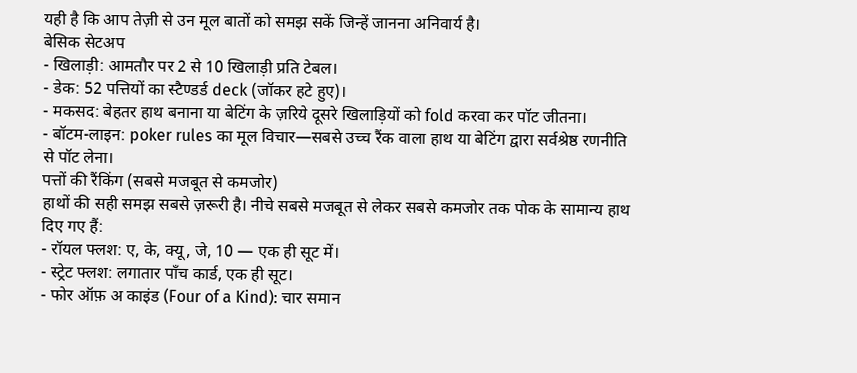यही है कि आप तेज़ी से उन मूल बातों को समझ सकें जिन्हें जानना अनिवार्य है।
बेसिक सेटअप
- खिलाड़ी: आमतौर पर 2 से 10 खिलाड़ी प्रति टेबल।
- डेक: 52 पत्तियों का स्टैण्डर्ड deck (जॉकर हटे हुए)।
- मकसद: बेहतर हाथ बनाना या बेटिंग के ज़रिये दूसरे खिलाड़ियों को fold करवा कर पॉट जीतना।
- बॉटम-लाइन: poker rules का मूल विचार—सबसे उच्च रैंक वाला हाथ या बेटिंग द्वारा सर्वश्रेष्ठ रणनीति से पॉट लेना।
पत्तों की रैंकिंग (सबसे मजबूत से कमजोर)
हाथों की सही समझ सबसे ज़रूरी है। नीचे सबसे मजबूत से लेकर सबसे कमजोर तक पोक के सामान्य हाथ दिए गए हैं:
- रॉयल फ्लश: ए, के, क्यू, जे, 10 — एक ही सूट में।
- स्ट्रेट फ्लश: लगातार पाँच कार्ड, एक ही सूट।
- फोर ऑफ़ अ काइंड (Four of a Kind): चार समान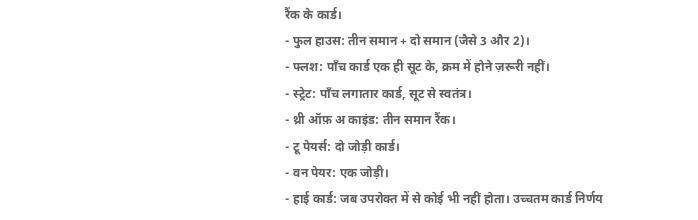रैंक के कार्ड।
- फुल हाउस: तीन समान + दो समान (जैसे 3 और 2)।
- फ्लश: पाँच कार्ड एक ही सूट के, क्रम में होने ज़रूरी नहीं।
- स्ट्रेट: पाँच लगातार कार्ड, सूट से स्वतंत्र।
- थ्री ऑफ़ अ काइंड: तीन समान रैंक।
- टू पेयर्स: दो जोड़ी कार्ड।
- वन पेयर: एक जोड़ी।
- हाई कार्ड: जब उपरोक्त में से कोई भी नहीं होता। उच्चतम कार्ड निर्णय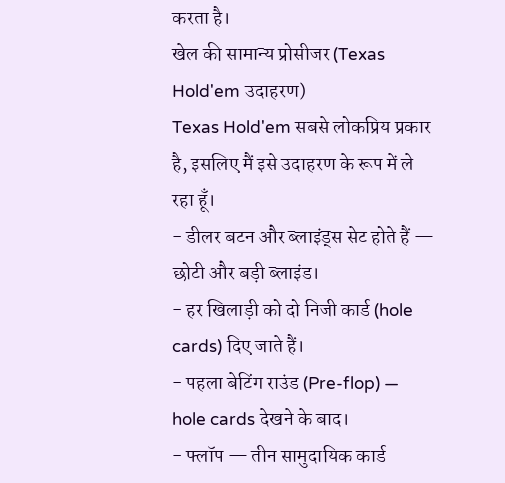करता है।
खेल की सामान्य प्रोसीजर (Texas Hold'em उदाहरण)
Texas Hold'em सबसे लोकप्रिय प्रकार है, इसलिए मैं इसे उदाहरण के रूप में ले रहा हूँ।
- डीलर बटन और ब्लाइंड्स सेट होते हैं — छोटी और बड़ी ब्लाइंड।
- हर खिलाड़ी को दो निजी कार्ड (hole cards) दिए जाते हैं।
- पहला बेटिंग राउंड (Pre-flop) — hole cards देखने के बाद।
- फ्लॉप — तीन सामुदायिक कार्ड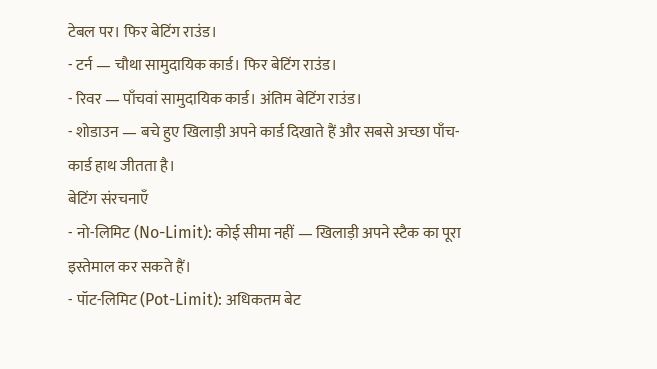टेबल पर। फिर बेटिंग राउंड।
- टर्न — चौथा सामुदायिक कार्ड। फिर बेटिंग राउंड।
- रिवर — पाँचवां सामुदायिक कार्ड। अंतिम बेटिंग राउंड।
- शोडाउन — बचे हुए खिलाड़ी अपने कार्ड दिखाते हैं और सबसे अच्छा पाँच-कार्ड हाथ जीतता है।
बेटिंग संरचनाएँ
- नो-लिमिट (No-Limit): कोई सीमा नहीं — खिलाड़ी अपने स्टैक का पूरा इस्तेमाल कर सकते हैं।
- पॉट-लिमिट (Pot-Limit): अधिकतम बेट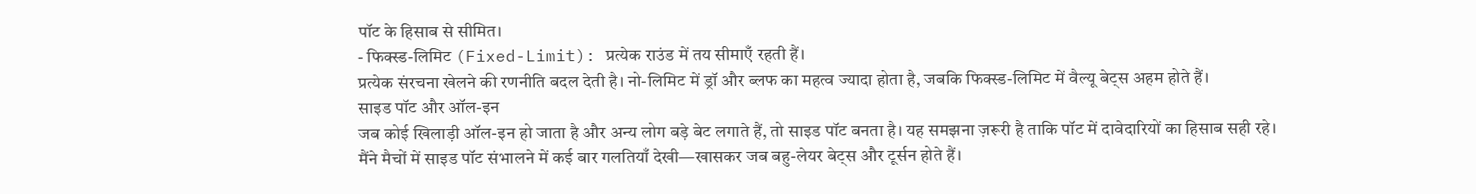पॉट के हिसाब से सीमित।
- फिक्स्ड-लिमिट (Fixed-Limit): प्रत्येक राउंड में तय सीमाएँ रहती हैं।
प्रत्येक संरचना खेलने की रणनीति बदल देती है। नो-लिमिट में ड्रॉ और ब्लफ का महत्व ज्यादा होता है, जबकि फिक्स्ड-लिमिट में वैल्यू बेट्स अहम होते हैं।
साइड पॉट और ऑल-इन
जब कोई खिलाड़ी ऑल-इन हो जाता है और अन्य लोग बड़े बेट लगाते हैं, तो साइड पॉट बनता है। यह समझना ज़रूरी है ताकि पॉट में दावेदारियों का हिसाब सही रहे। मैंने मैचों में साइड पॉट संभालने में कई बार गलतियाँ देखी—खासकर जब बहु-लेयर बेट्स और टूर्सन होते हैं।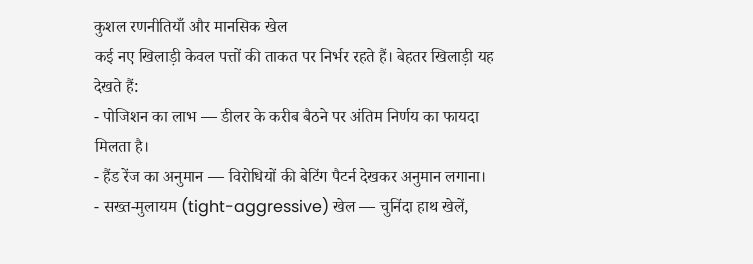कुशल रणनीतियाँ और मानसिक खेल
कई नए खिलाड़ी केवल पत्तों की ताकत पर निर्भर रहते हैं। बेहतर खिलाड़ी यह देखते हैं:
- पोजिशन का लाभ — डीलर के करीब बैठने पर अंतिम निर्णय का फायदा मिलता है।
- हैंड रेंज का अनुमान — विरोधियों की बेटिंग पैटर्न देखकर अनुमान लगाना।
- सख्त-मुलायम (tight-aggressive) खेल — चुनिंदा हाथ खेलें,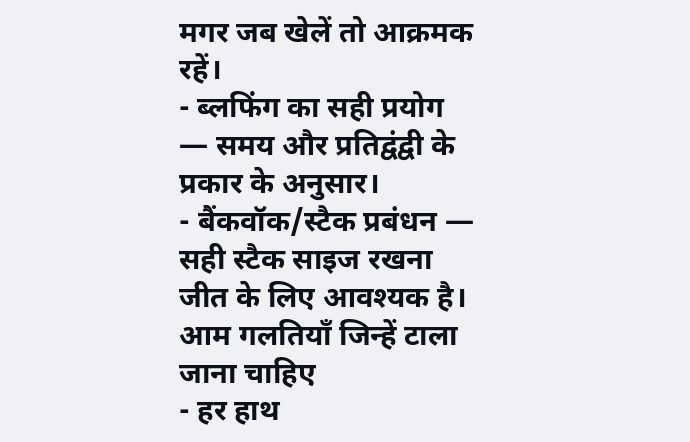मगर जब खेलें तो आक्रमक रहें।
- ब्लफिंग का सही प्रयोग — समय और प्रतिद्वंद्वी के प्रकार के अनुसार।
- बैंकवॉक/स्टैक प्रबंधन — सही स्टैक साइज रखना जीत के लिए आवश्यक है।
आम गलतियाँ जिन्हें टाला जाना चाहिए
- हर हाथ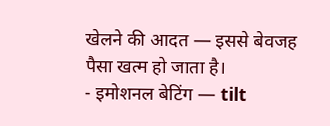खेलने की आदत — इससे बेवजह पैसा खत्म हो जाता है।
- इमोशनल बेटिंग — tilt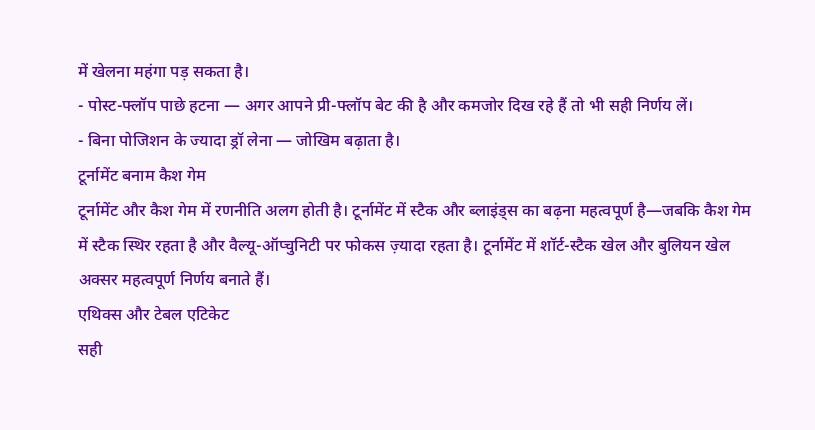में खेलना महंगा पड़ सकता है।
- पोस्ट-फ्लॉप पाछे हटना — अगर आपने प्री-फ्लॉप बेट की है और कमजोर दिख रहे हैं तो भी सही निर्णय लें।
- बिना पोजिशन के ज्यादा ड्रॉ लेना — जोखिम बढ़ाता है।
टूर्नामेंट बनाम कैश गेम
टूर्नामेंट और कैश गेम में रणनीति अलग होती है। टूर्नामेंट में स्टैक और ब्लाइंड्स का बढ़ना महत्वपूर्ण है—जबकि कैश गेम में स्टैक स्थिर रहता है और वैल्यू-ऑप्चुनिटी पर फोकस ज़्यादा रहता है। टूर्नामेंट में शॉर्ट-स्टैक खेल और बुलियन खेल अक्सर महत्वपूर्ण निर्णय बनाते हैं।
एथिक्स और टेबल एटिकेट
सही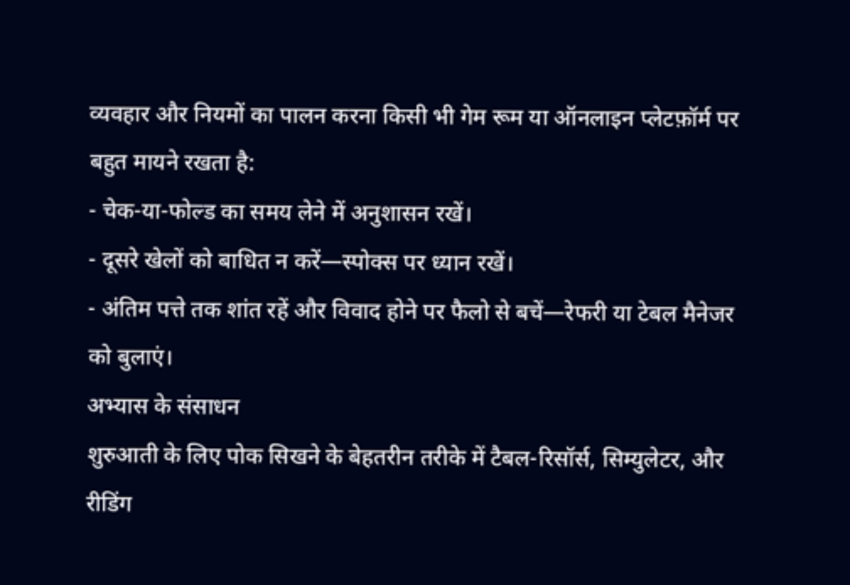व्यवहार और नियमों का पालन करना किसी भी गेम रूम या ऑनलाइन प्लेटफ़ॉर्म पर बहुत मायने रखता है:
- चेक-या-फोल्ड का समय लेने में अनुशासन रखें।
- दूसरे खेलों को बाधित न करें—स्पोक्स पर ध्यान रखें।
- अंतिम पत्ते तक शांत रहें और विवाद होने पर फैलो से बचें—रेफरी या टेबल मैनेजर को बुलाएं।
अभ्यास के संसाधन
शुरुआती के लिए पोक सिखने के बेहतरीन तरीके में टैबल-रिसॉर्स, सिम्युलेटर, और रीडिंग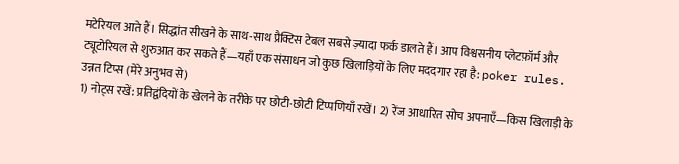मटेरियल आते हैं। सिद्धांत सीखने के साथ-साथ प्रैक्टिस टेबल सबसे ज़्यादा फर्क डालते हैं। आप विश्वसनीय प्लेटफ़ॉर्म और ट्यूटोरियल से शुरुआत कर सकते हैं—यहाँ एक संसाधन जो कुछ खिलाड़ियों के लिए मददगार रहा है: poker rules.
उन्नत टिप्स (मेरे अनुभव से)
1) नोट्स रखें: प्रतिद्वंदियों के खेलने के तरीके पर छोटी-छोटी टिप्पणियाँ रखें। 2) रेंज आधारित सोच अपनाएँ—किस खिलाड़ी के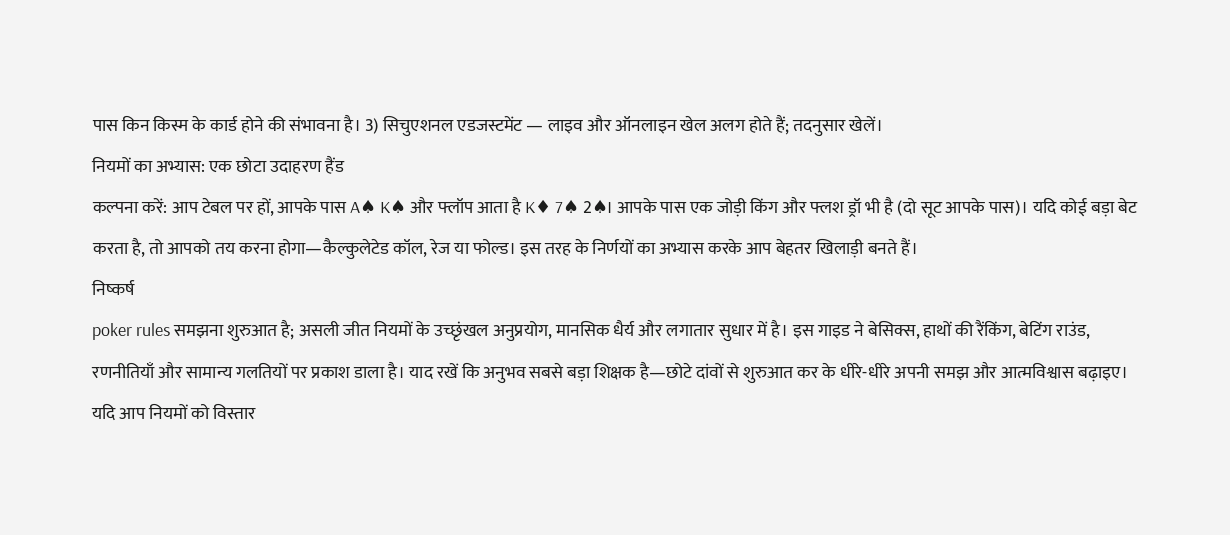पास किन किस्म के कार्ड होने की संभावना है। 3) सिचुएशनल एडजस्टमेंट — लाइव और ऑनलाइन खेल अलग होते हैं; तदनुसार खेलें।
नियमों का अभ्यास: एक छोटा उदाहरण हैंड
कल्पना करें: आप टेबल पर हों, आपके पास A♠ K♠ और फ्लॉप आता है K♦ 7♠ 2♠। आपके पास एक जोड़ी किंग और फ्लश ड्रॉ भी है (दो सूट आपके पास)। यदि कोई बड़ा बेट करता है, तो आपको तय करना होगा—कैल्कुलेटेड कॉल, रेज या फोल्ड। इस तरह के निर्णयों का अभ्यास करके आप बेहतर खिलाड़ी बनते हैं।
निष्कर्ष
poker rules समझना शुरुआत है; असली जीत नियमों के उच्छृंखल अनुप्रयोग, मानसिक धैर्य और लगातार सुधार में है। इस गाइड ने बेसिक्स, हाथों की रैंकिंग, बेटिंग राउंड, रणनीतियाँ और सामान्य गलतियों पर प्रकाश डाला है। याद रखें कि अनुभव सबसे बड़ा शिक्षक है—छोटे दांवों से शुरुआत कर के धीरे-धीरे अपनी समझ और आत्मविश्वास बढ़ाइए।
यदि आप नियमों को विस्तार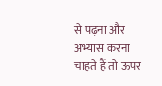से पढ़ना और अभ्यास करना चाहते हैं तो ऊपर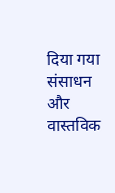दिया गया संसाधन और वास्तविक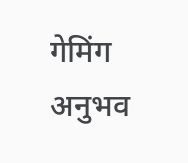गेमिंग अनुभव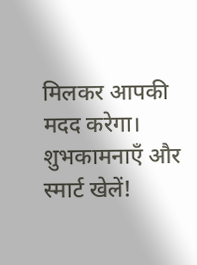मिलकर आपकी मदद करेगा। शुभकामनाएँ और स्मार्ट खेलें!